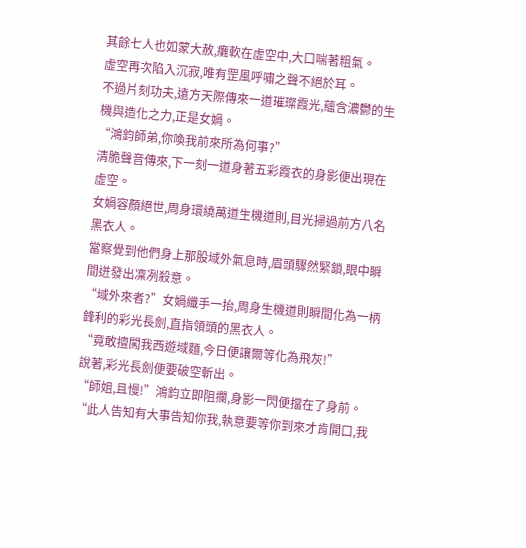其餘七人也如蒙大赦,癱軟在虛空中,大口喘著粗氣。
虛空再次陷入沉寂,唯有罡風呼嘯之聲不絕於耳。
不過片刻功夫,遠方天際傳來一道璀璨霞光,蘊含濃鬱的生機與造化之力,正是女媧。
“鴻鈞師弟,你喚我前來所為何事?”
清脆聲音傳來,下一刻一道身著五彩霞衣的身影便出現在虛空。
女媧容顏絕世,周身環繞萬道生機道則,目光掃過前方八名黑衣人。
當察覺到他們身上那股域外氣息時,眉頭驟然緊鎖,眼中瞬間迸發出凜冽殺意。
“域外來者?”女媧纖手一抬,周身生機道則瞬間化為一柄鋒利的彩光長劍,直指領頭的黑衣人。
“竟敢擅闖我西遊域麵,今日便讓爾等化為飛灰!”
說著,彩光長劍便要破空斬出。
“師姐,且慢!”鴻鈞立即阻攔,身影一閃便擋在了身前。
“此人告知有大事告知你我,執意要等你到來才肯開口,我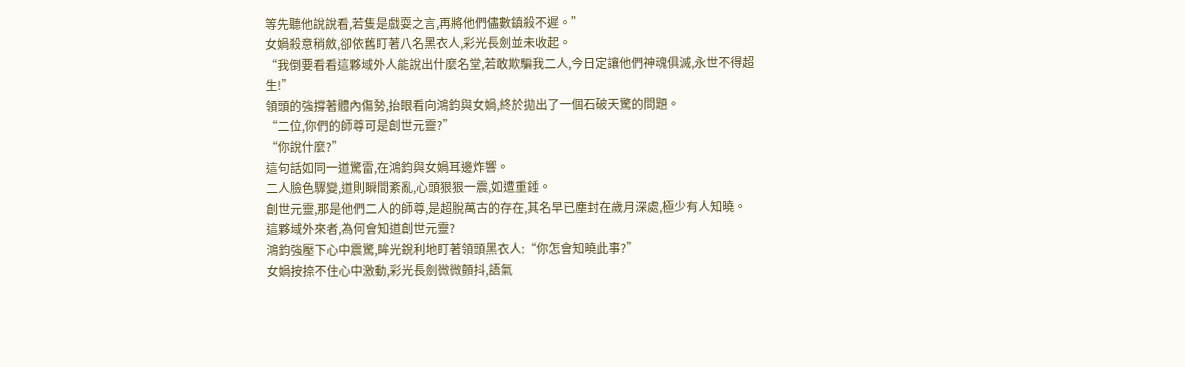等先聽他說說看,若隻是戲耍之言,再將他們儘數鎮殺不遲。”
女媧殺意稍斂,卻依舊盯著八名黑衣人,彩光長劍並未收起。
“我倒要看看這夥域外人能說出什麼名堂,若敢欺騙我二人,今日定讓他們神魂俱滅,永世不得超生!”
領頭的強撐著體內傷勢,抬眼看向鴻鈞與女媧,終於拋出了一個石破天驚的問題。
“二位,你們的師尊可是創世元靈?”
“你說什麼?”
這句話如同一道驚雷,在鴻鈞與女媧耳邊炸響。
二人臉色驟變,道則瞬間紊亂,心頭狠狠一震,如遭重錘。
創世元靈,那是他們二人的師尊,是超脫萬古的存在,其名早已塵封在歲月深處,極少有人知曉。
這夥域外來者,為何會知道創世元靈?
鴻鈞強壓下心中震驚,眸光銳利地盯著領頭黑衣人:“你怎會知曉此事?”
女媧按捺不住心中激動,彩光長劍微微顫抖,語氣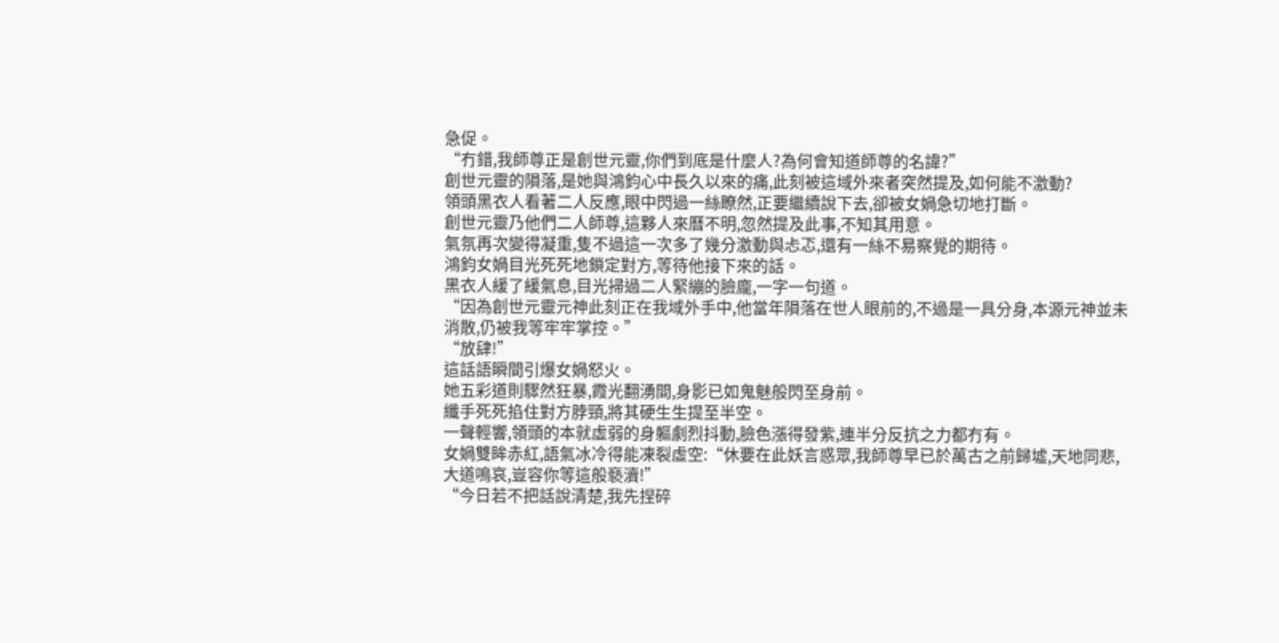急促。
“冇錯,我師尊正是創世元靈,你們到底是什麼人?為何會知道師尊的名諱?”
創世元靈的隕落,是她與鴻鈞心中長久以來的痛,此刻被這域外來者突然提及,如何能不激動?
領頭黑衣人看著二人反應,眼中閃過一絲瞭然,正要繼續說下去,卻被女媧急切地打斷。
創世元靈乃他們二人師尊,這夥人來曆不明,忽然提及此事,不知其用意。
氣氛再次變得凝重,隻不過這一次多了幾分激動與忐忑,還有一絲不易察覺的期待。
鴻鈞女媧目光死死地鎖定對方,等待他接下來的話。
黑衣人緩了緩氣息,目光掃過二人緊繃的臉龐,一字一句道。
“因為創世元靈元神此刻正在我域外手中,他當年隕落在世人眼前的,不過是一具分身,本源元神並未消散,仍被我等牢牢掌控。”
“放肆!”
這話語瞬間引爆女媧怒火。
她五彩道則驟然狂暴,霞光翻湧間,身影已如鬼魅般閃至身前。
纖手死死掐住對方脖頸,將其硬生生提至半空。
一聲輕響,領頭的本就虛弱的身軀劇烈抖動,臉色漲得發紫,連半分反抗之力都冇有。
女媧雙眸赤紅,語氣冰冷得能凍裂虛空:“休要在此妖言惑眾,我師尊早已於萬古之前歸墟,天地同悲,大道鳴哀,豈容你等這般褻瀆!”
“今日若不把話說清楚,我先捏碎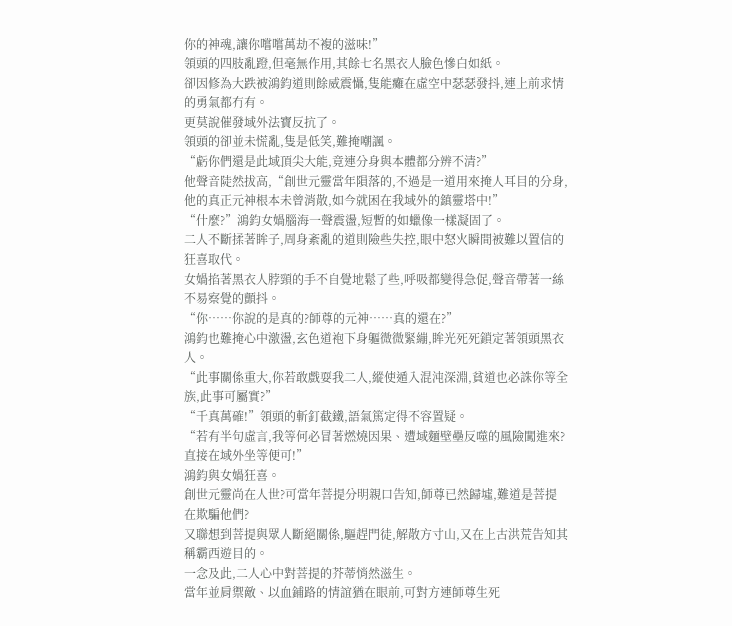你的神魂,讓你嚐嚐萬劫不複的滋味!”
領頭的四肢亂蹬,但毫無作用,其餘七名黑衣人臉色慘白如紙。
卻因修為大跌被鴻鈞道則餘威震懾,隻能癱在虛空中瑟瑟發抖,連上前求情的勇氣都冇有。
更莫說催發域外法寶反抗了。
領頭的卻並未慌亂,隻是低笑,難掩嘲諷。
“虧你們還是此域頂尖大能,竟連分身與本體都分辨不清?”
他聲音陡然拔高,“創世元靈當年隕落的,不過是一道用來掩人耳目的分身,他的真正元神根本未曾消散,如今就困在我域外的鎮靈塔中!”
“什麼?”鴻鈞女媧腦海一聲震盪,短暫的如蠟像一樣凝固了。
二人不斷揉著眸子,周身紊亂的道則險些失控,眼中怒火瞬間被難以置信的狂喜取代。
女媧掐著黑衣人脖頸的手不自覺地鬆了些,呼吸都變得急促,聲音帶著一絲不易察覺的顫抖。
“你……你說的是真的?師尊的元神……真的還在?”
鴻鈞也難掩心中激盪,玄色道袍下身軀微微緊繃,眸光死死鎖定著領頭黑衣人。
“此事關係重大,你若敢戲耍我二人,縱使遁入混沌深淵,貧道也必誅你等全族,此事可屬實?”
“千真萬確!”領頭的斬釘截鐵,語氣篤定得不容置疑。
“若有半句虛言,我等何必冒著燃燒因果、遭域麵壁壘反噬的風險闖進來?直接在域外坐等便可!”
鴻鈞與女媧狂喜。
創世元靈尚在人世?可當年菩提分明親口告知,師尊已然歸墟,難道是菩提在欺騙他們?
又聯想到菩提與眾人斷絕關係,驅趕門徒,解散方寸山,又在上古洪荒告知其稱霸西遊目的。
一念及此,二人心中對菩提的芥蒂悄然滋生。
當年並肩禦敵、以血鋪路的情誼猶在眼前,可對方連師尊生死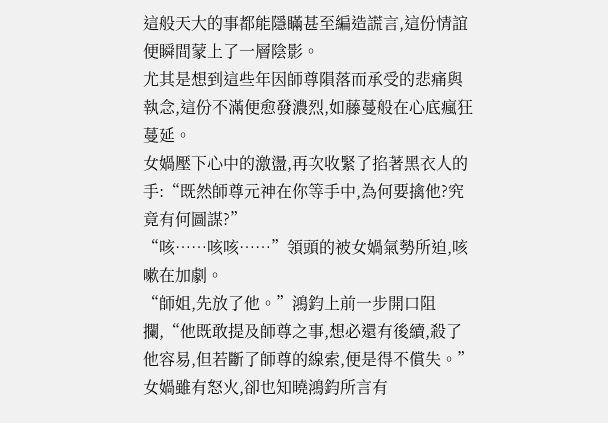這般天大的事都能隱瞞甚至編造謊言,這份情誼便瞬間蒙上了一層陰影。
尤其是想到這些年因師尊隕落而承受的悲痛與執念,這份不滿便愈發濃烈,如藤蔓般在心底瘋狂蔓延。
女媧壓下心中的激盪,再次收緊了掐著黑衣人的手:“既然師尊元神在你等手中,為何要擒他?究竟有何圖謀?”
“咳……咳咳……”領頭的被女媧氣勢所迫,咳嗽在加劇。
“師姐,先放了他。”鴻鈞上前一步開口阻攔,“他既敢提及師尊之事,想必還有後續,殺了他容易,但若斷了師尊的線索,便是得不償失。”
女媧雖有怒火,卻也知曉鴻鈞所言有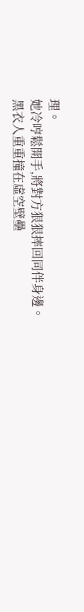理。
她冷哼鬆開手,將對方狠狠摔回同伴身邊。
黑衣人重重撞在虛空壁壘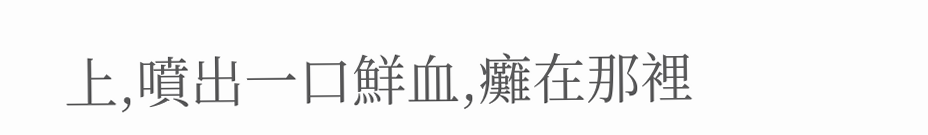上,噴出一口鮮血,癱在那裡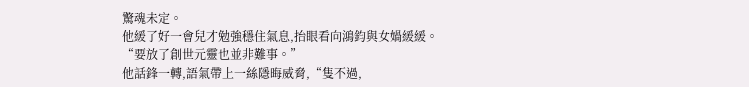驚魂未定。
他緩了好一會兒才勉強穩住氣息,抬眼看向鴻鈞與女媧緩緩。
“要放了創世元靈也並非難事。”
他話鋒一轉,語氣帶上一絲隱晦威脅,“隻不過,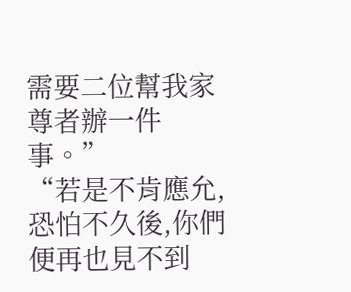需要二位幫我家尊者辦一件事。”
“若是不肯應允,恐怕不久後,你們便再也見不到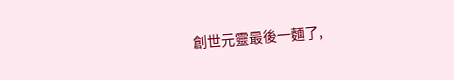創世元靈最後一麵了,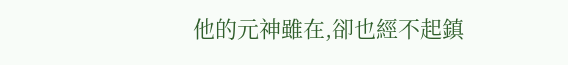他的元神雖在,卻也經不起鎮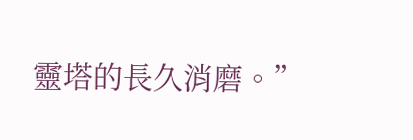靈塔的長久消磨。”